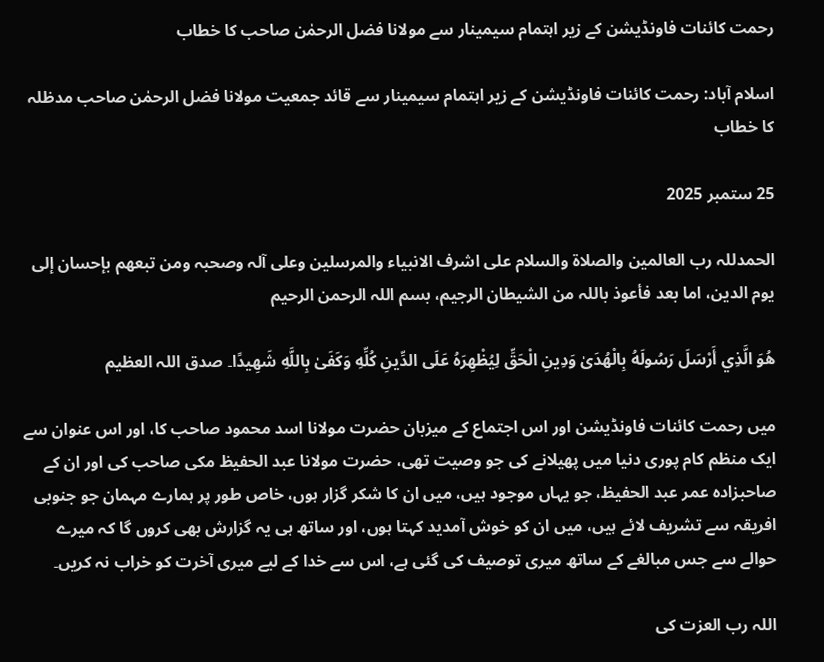رحمت کائنات فاونڈیشن کے زیر اہتمام سیمینار سے مولانا فضل الرحمٰن صاحب کا خطاب

اسلام آباد: رحمت کائنات فاونڈیشن کے زیر اہتمام سیمینار سے قائد جمعیت مولانا فضل الرحمٰن صاحب مدظلہ کا خطاب

25 ستمبر 2025

الحمدللہ رب العالمین والصلاۃ والسلام على اشرف الانبیاء والمرسلین وعلى آلہ وصحبہ ومن تبعھم بإحسان إلى یوم الدین، اما بعد فأعوذ باللہ من الشیطان الرجیم، بسم اللہ الرحمن الرحیم

هُوَ الَّذِي أَرْسَلَ رَسُولَهُ بِالْهُدَىٰ وَدِينِ الْحَقِّ لِيُظْهِرَهُ عَلَى الدِّينِ كُلِّهِ وَكَفَىٰ بِاللَّهِ شَهِيدًا۔ صدق اللہ العظیم

میں رحمت کائنات فاونڈیشن اور اس اجتماع کے میزبان حضرت مولانا اسد محمود صاحب کا، اور اس عنوان سے ایک منظم کام پوری دنیا میں پھیلانے کی جو وصیت تھی، حضرت مولانا عبد الحفیظ مکی صاحب کی اور ان کے صاحبزادہ عمر عبد الحفیظ، جو یہاں موجود ہیں، میں ان کا شکر گزار ہوں، خاص طور پر ہمارے مہمان جو جنوبی افریقہ سے تشریف لائے ہیں، میں ان کو خوش آمدید کہتا ہوں، اور ساتھ ہی یہ گزارش بھی کروں گا کہ میرے حوالے سے جس مبالغے کے ساتھ میری توصیف کی گئی ہے، اس سے خدا کے لیے میری آخرت کو خراب نہ کریں۔

اللہ رب العزت کی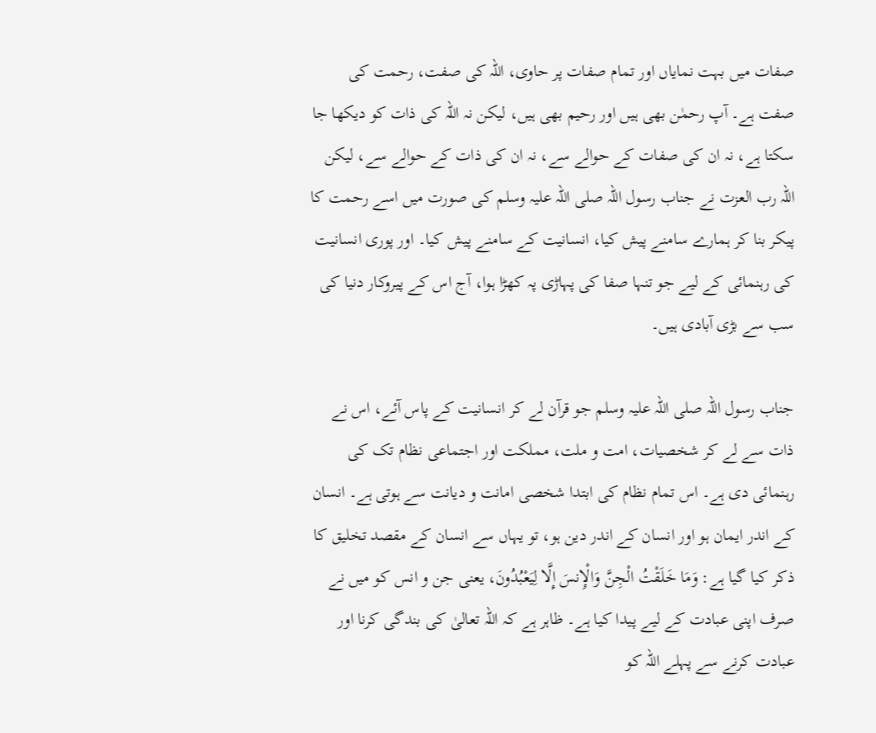صفات میں بہت نمایاں اور تمام صفات پر حاوی، اللہ کی صفت، رحمت کی صفت ہے۔ آپ رحمٰن بھی ہیں اور رحیم بھی ہیں، لیکن نہ اللہ کی ذات کو دیکھا جا سکتا ہے، نہ ان کی صفات کے حوالے سے، نہ ان کی ذات کے حوالے سے، لیکن اللہ رب العزت نے جناب رسول اللہ صلی اللہ علیہ وسلم کی صورت میں اسے رحمت کا پیکر بنا کر ہمارے سامنے پیش کیا، انسانیت کے سامنے پیش کیا۔ اور پوری انسانیت کی رہنمائی کے لیے جو تنہا صفا کی پہاڑی پہ کھڑا ہوا، آج اس کے پیروکار دنیا کی سب سے بڑی آبادی ہیں۔

جناب رسول اللہ صلی اللہ علیہ وسلم جو قرآن لے کر انسانیت کے پاس آئے، اس نے ذات سے لے کر شخصیات، امت و ملت، مملکت اور اجتماعی نظام تک کی رہنمائی دی ہے۔ اس تمام نظام کی ابتدا شخصی امانت و دیانت سے ہوتی ہے۔ انسان کے اندر ایمان ہو اور انسان کے اندر دین ہو، تو یہاں سے انسان کے مقصد تخلیق کا ذکر کیا گیا ہے: وَمَا خَلَقْتُ الْجِنَّ وَالْإِنسَ إِلَّا لِيَعْبُدُونَ، یعنی جن و انس کو میں نے صرف اپنی عبادت کے لیے پیدا کیا ہے۔ ظاہر ہے کہ اللہ تعالیٰ کی بندگی کرنا اور عبادت کرنے سے پہلے اللہ کو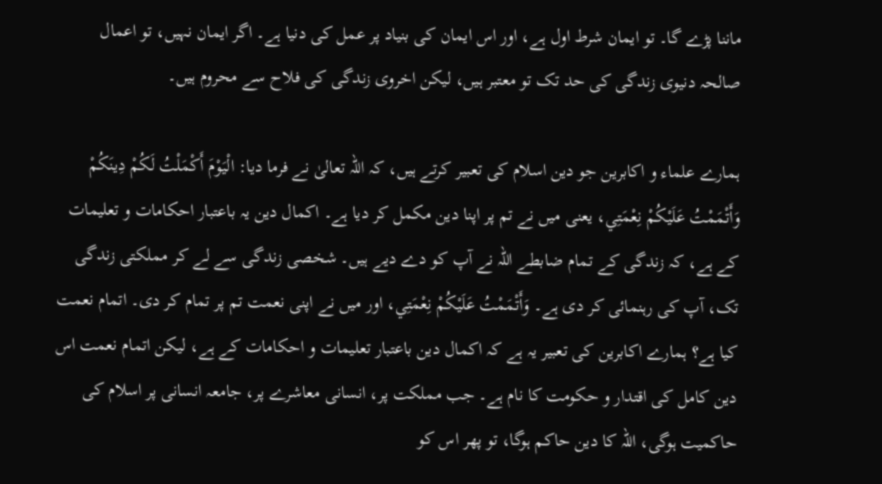ماننا پڑے گا۔ تو ایمان شرط اول ہے، اور اس ایمان کی بنیاد پر عمل کی دنیا ہے۔ اگر ایمان نہیں، تو اعمال صالحہ دنیوی زندگی کی حد تک تو معتبر ہیں، لیکن اخروی زندگی کی فلاح سے محروم ہیں۔

ہمارے علماء و اکابرین جو دین اسلام کی تعبیر کرتے ہیں، کہ اللہ تعالیٰ نے فرما دیا: الْيَوْمَ أَكْمَلْتُ لَكُمْ دِينَكُمْ وَأَتْمَمْتُ عَلَيْكُمْ نِعْمَتِي، یعنی میں نے تم پر اپنا دین مکمل کر دیا ہے۔ اکمال دین یہ باعتبار احکامات و تعلیمات کے ہے، کہ زندگی کے تمام ضابطے اللہ نے آپ کو دے دیے ہیں۔ شخصی زندگی سے لے کر مملکتی زندگی تک، آپ کی رہنمائی کر دی ہے۔ وَأَتْمَمْتُ عَلَيْكُمْ نِعْمَتِي، اور میں نے اپنی نعمت تم پر تمام کر دی۔ اتمام نعمت کیا ہے؟ ہمارے اکابرین کی تعبیر یہ ہے کہ اکمال دین باعتبار تعلیمات و احکامات کے ہے، لیکن اتمام نعمت اس دین کامل کی اقتدار و حکومت کا نام ہے۔ جب مملکت پر، انسانی معاشرے پر، جامعہ انسانی پر اسلام کی حاکمیت ہوگی، اللہ کا دین حاکم ہوگا، تو پھر اس کو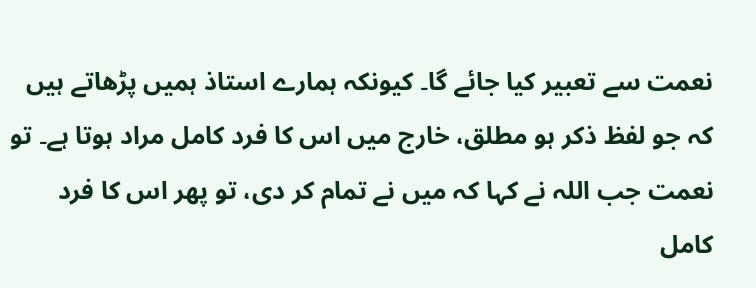نعمت سے تعبیر کیا جائے گا۔ کیونکہ ہمارے استاذ ہمیں پڑھاتے ہیں کہ جو لفظ ذکر ہو مطلق، خارج میں اس کا فرد کامل مراد ہوتا ہے۔ تو نعمت جب اللہ نے کہا کہ میں نے تمام کر دی، تو پھر اس کا فرد کامل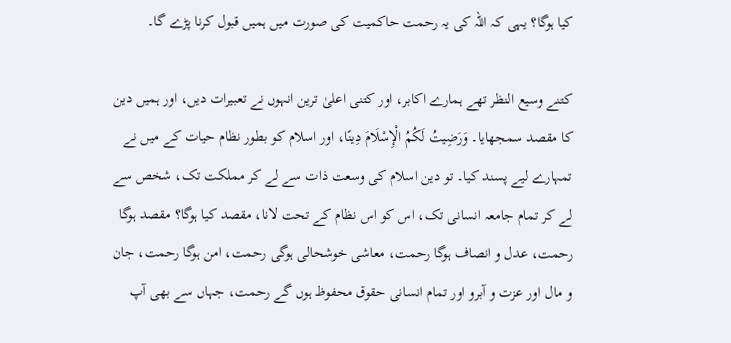کیا ہوگا؟ یہی کہ اللہ کی یہ رحمت حاکمیت کی صورت میں ہمیں قبول کرنا پڑے گا۔

کتنے وسیع النظر تھے ہمارے اکابر، اور کتنی اعلیٰ ترین انہوں نے تعبیرات دیں، اور ہمیں دین کا مقصد سمجھایا۔ وَرَضِيتُ لَكُمُ الْإِسْلَامَ دِينًا، اور اسلام کو بطور نظام حیات کے میں نے تمہارے لیے پسند کیا۔ تو دین اسلام کی وسعت ذات سے لے کر مملکت تک، شخص سے لے کر تمام جامعہ انسانی تک، اس کو اس نظام کے تحت لانا، مقصد کیا ہوگا؟ مقصد ہوگا رحمت، عدل و انصاف ہوگا رحمت، معاشی خوشحالی ہوگی رحمت، امن ہوگا رحمت، جان و مال اور عزت و آبرو اور تمام انسانی حقوق محفوظ ہوں گے رحمت، جہاں سے بھی آپ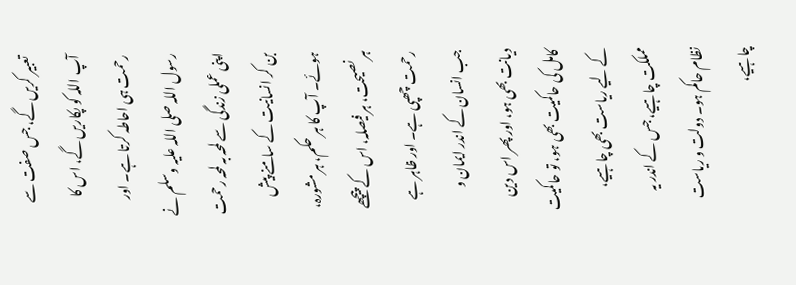تعبیر کریں گے، جس صفت سے آپ اللہ کو پکاریں گے، اس کا رحمت ہی احاطہ کرتا ہے۔ اور رسول اللہ صلی اللہ علیہ وسلم نے اپنی عملی زندگی سے لمحہ بہ لمحہ رحمت بن کر انسانیت کے سامنے پیش ہوئے۔ آپ کا ہر حکم، ہر مشورہ، ہر نصیحت، ہر فیصلہ، اس کے پیچھے رحمت چھپی ہے۔ اور ظاہر ہے جب انسان کے اندر ایمان و دیانت بھی ہو، اور پھر اس دین کامل کی حاکمیت بھی ہو، تو حاکمیت کے لیے ریاست بھی چاہیے، مملکت چاہیے، جس کے اندر یہ نظام حاکم ہو۔ دولت و ریاست چاہیے،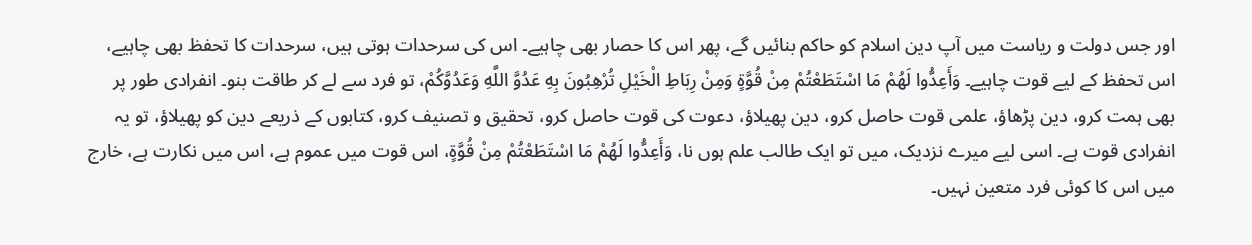اور جس دولت و ریاست میں آپ دین اسلام کو حاکم بنائیں گے، پھر اس کا حصار بھی چاہیے۔ اس کی سرحدات ہوتی ہیں، سرحدات کا تحفظ بھی چاہیے، اس تحفظ کے لیے قوت چاہیے۔ وَأَعِدُّوا لَهُمْ مَا اسْتَطَعْتُمْ مِنْ قُوَّةٍ وَمِنْ رِبَاطِ الْخَيْلِ تُرْهِبُونَ بِهِ عَدُوَّ اللَّهِ وَعَدُوَّكُمْ، تو فرد سے لے کر طاقت بنو۔ انفرادی طور پر بھی ہمت کرو، دین پڑھاؤ، علمی قوت حاصل کرو، دین پھیلاؤ، دعوت کی قوت حاصل کرو، تحقیق و تصنیف کرو، کتابوں کے ذریعے دین کو پھیلاؤ، تو یہ انفرادی قوت ہے۔ اسی لیے میرے نزدیک، میں تو ایک طالب علم ہوں نا، وَأَعِدُّوا لَهُمْ مَا اسْتَطَعْتُمْ مِنْ قُوَّةٍ، اس قوت میں عموم ہے، اس میں نکارت ہے، خارج میں اس کا کوئی فرد متعین نہیں۔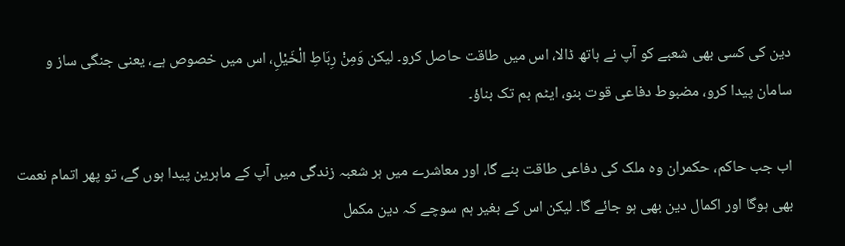دین کی کسی بھی شعبے کو آپ نے ہاتھ ڈالا، اس میں طاقت حاصل کرو۔ لیکن وَمِنْ رِبَاطِ الْخَيْلِ، اس میں خصوص ہے، یعنی جنگی ساز و سامان پیدا کرو، مضبوط دفاعی قوت بنو، ایٹم بم تک بناؤ۔

اب جب حاکم، حکمران وہ ملک کی دفاعی طاقت بنے گا، اور معاشرے میں ہر شعبہ زندگی میں آپ کے ماہرین پیدا ہوں گے، تو پھر اتمام نعمت بھی ہوگا اور اکمال دین بھی ہو جائے گا۔ لیکن اس کے بغیر ہم سوچے کہ دین مکمل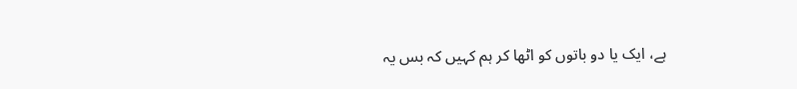ہے، ایک یا دو باتوں کو اٹھا کر ہم کہیں کہ بس یہ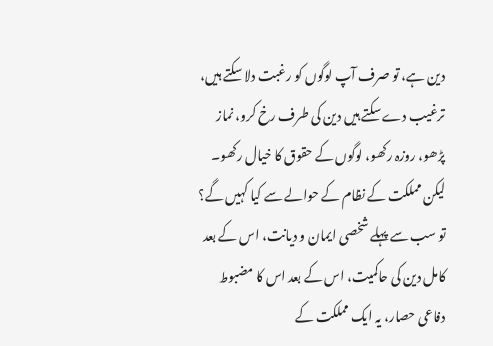دین ہے، تو صرف آپ لوگوں کو رغبت دلا سکتے ہیں، ترغیب دے سکتے ہیں دین کی طرف رخ کرو، نماز پڑھو، روزہ رکھو، لوگوں کے حقوق کا خیال رکھو۔ لیکن مملکت کے نظام کے حوالے سے کیا کہیں گے؟ تو سب سے پہلے شخصی ایمان و دیانت، اس کے بعد کامل دین کی حاکمیت، اس کے بعد اس کا مضبوط دفاعی حصار، یہ ایک مملکت کے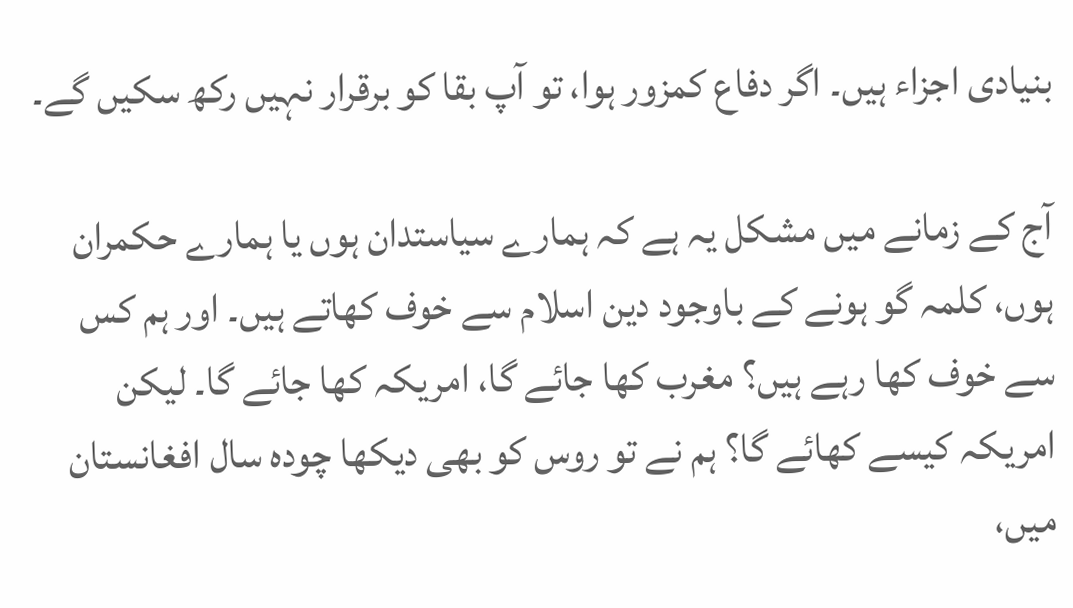بنیادی اجزاء ہیں۔ اگر دفاع کمزور ہوا، تو آپ بقا کو برقرار نہیں رکھ سکیں گے۔

آج کے زمانے میں مشکل یہ ہے کہ ہمارے سیاستدان ہوں یا ہمارے حکمران ہوں، کلمہ گو ہونے کے باوجود دین اسلام سے خوف کھاتے ہیں۔ اور ہم کس سے خوف کھا رہے ہیں؟ مغرب کھا جائے گا، امریکہ کھا جائے گا۔ لیکن امریکہ کیسے کھائے گا؟ ہم نے تو روس کو بھی دیکھا چودہ سال افغانستان میں،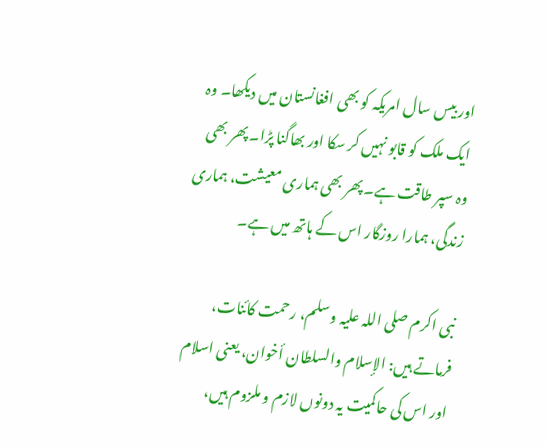اور بیس سال امریکہ کو بھی افغانستان میں دیکھا۔ وہ ایک ملک کو قابو نہیں کر سکا اور بھاگنا پڑا۔ پھر بھی وہ سپر طاقت ہے۔ پھر بھی ہماری معیشت، ہماری زندگی، ہمارا روزگار اس کے ہاتھ میں ہے۔

نبی اکرم صلی اللہ علیہ وسلم، رحمت کائنات، فرماتے ہیں: الإسلام والسلطان أخوان، یعنی اسلام اور اس کی حاکمیت یہ دونوں لازم و ملزوم ہیں،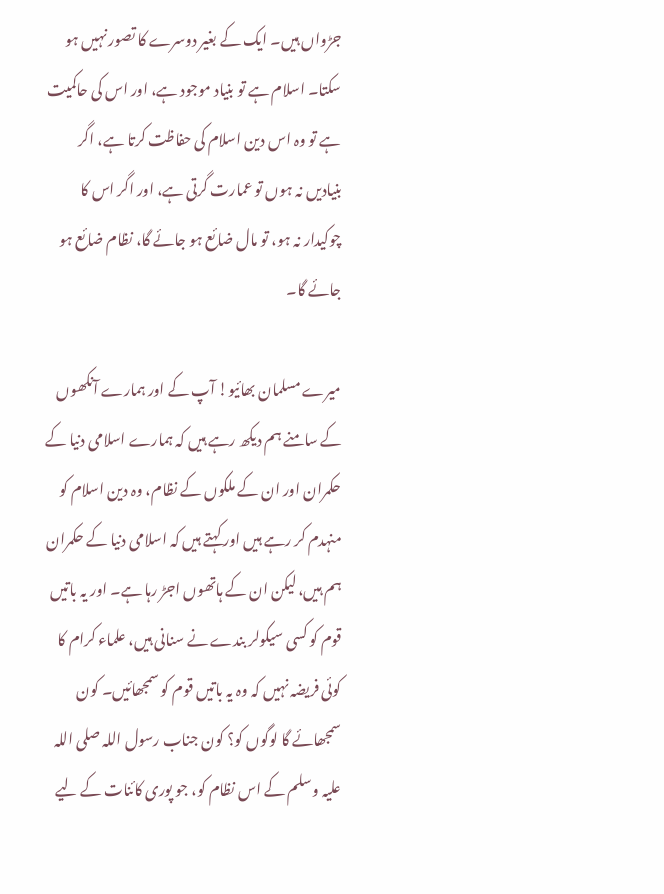جڑواں ہیں۔ ایک کے بغیر دوسرے کا تصور نہیں ہو سکتا۔ اسلام ہے تو بنیاد موجود ہے، اور اس کی حاکمیت ہے تو وہ اس دین اسلام کی حفاظت کرتا ہے، اگر بنیادیں نہ ہوں تو عمارت گرتی ہے، اور اگر اس کا چوکیدار نہ ہو، تو مال ضائع ہو جائے گا، نظام ضائع ہو جائے گا۔

میرے مسلمان بھائیو! آپ کے اور ہمارے آنکھوں کے سامنے ہم دیکھ رہے ہیں کہ ہمارے اسلامی دنیا کے حکمران اور ان کے ملکوں کے نظام، وہ دین اسلام کو منہدم کر رہے ہیں اور کہتے ہیں کہ اسلامی دنیا کے حکمران ہم ہیں، لیکن ان کے ہاتھوں اجڑ رہا ہے۔ اور یہ باتیں قوم کو کسی سیکولر بندے نے سنانی ہیں، علماء کرام کا کوئی فریضہ نہیں کہ وہ یہ باتیں قوم کو سمجھائیں۔ کون سمجھائے گا لوگوں کو؟ کون جناب رسول اللہ صلی اللہ علیہ وسلم کے اس نظام کو، جو پوری کائنات کے لیے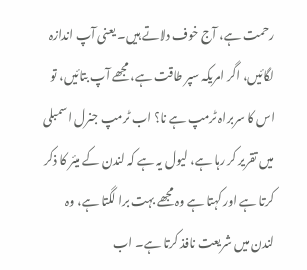رحمت ہے، آج خوف دلاتے ہیں۔ یعنی آپ اندازہ لگائیں، اگر امریکہ سپر طاقت ہے، مجھے آپ بتائیں، تو اس کا سربراہ ٹرمپ ہے نا؟ اب ٹرمپ جنرل اسمبلی میں تقریر کر رہا ہے، لیول یہ ہے کہ لندن کے میئر کا ذکر کرتا ہے اور کہتا ہے وہ مجھے بہت برا لگتا ہے، وہ لندن میں شریعت نافذ کرتا ہے۔ اب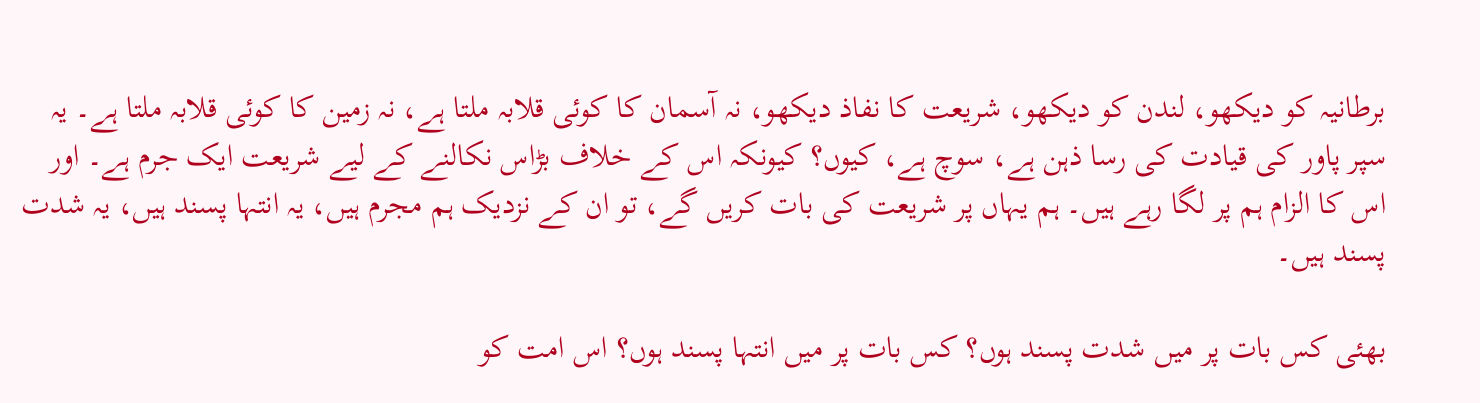برطانیہ کو دیکھو، لندن کو دیکھو، شریعت کا نفاذ دیکھو، نہ آسمان کا کوئی قلابہ ملتا ہے، نہ زمین کا کوئی قلابہ ملتا ہے۔ یہ سپر پاور کی قیادت کی رسا ذہن ہے، سوچ ہے، کیوں؟ کیونکہ اس کے خلاف بڑاس نکالنے کے لیے شریعت ایک جرم ہے۔ اور اس کا الزام ہم پر لگا رہے ہیں۔ ہم یہاں پر شریعت کی بات کریں گے، تو ان کے نزدیک ہم مجرم ہیں، یہ انتہا پسند ہیں، یہ شدت پسند ہیں۔

بھئی کس بات پر میں شدت پسند ہوں؟ کس بات پر میں انتہا پسند ہوں؟ اس امت کو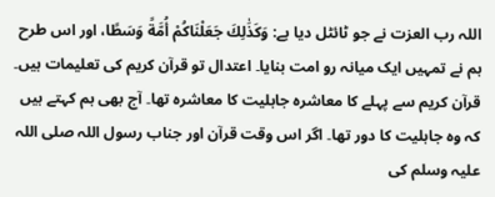اللہ رب العزت نے جو ٹائٹل دیا ہے: وَكَذَٰلِكَ جَعَلْنَاكُمْ أُمَّةً وَسَطًا، اور اس طرح ہم نے تمہیں ایک میانہ رو امت بنایا۔ اعتدال تو قرآن کریم کی تعلیمات ہیں۔ قرآن کریم سے پہلے کا معاشرہ جاہلیت کا معاشرہ تھا۔ آج بھی ہم کہتے ہیں کہ وہ جاہلیت کا دور تھا۔ اگر اس وقت قرآن اور جناب رسول اللہ صلی اللہ علیہ وسلم کی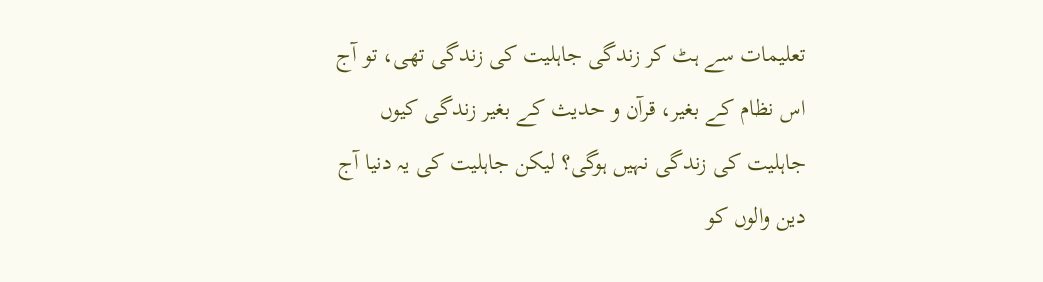تعلیمات سے ہٹ کر زندگی جاہلیت کی زندگی تھی، تو آج اس نظام کے بغیر، قرآن و حدیث کے بغیر زندگی کیوں جاہلیت کی زندگی نہیں ہوگی؟ لیکن جاہلیت کی یہ دنیا آج دین والوں کو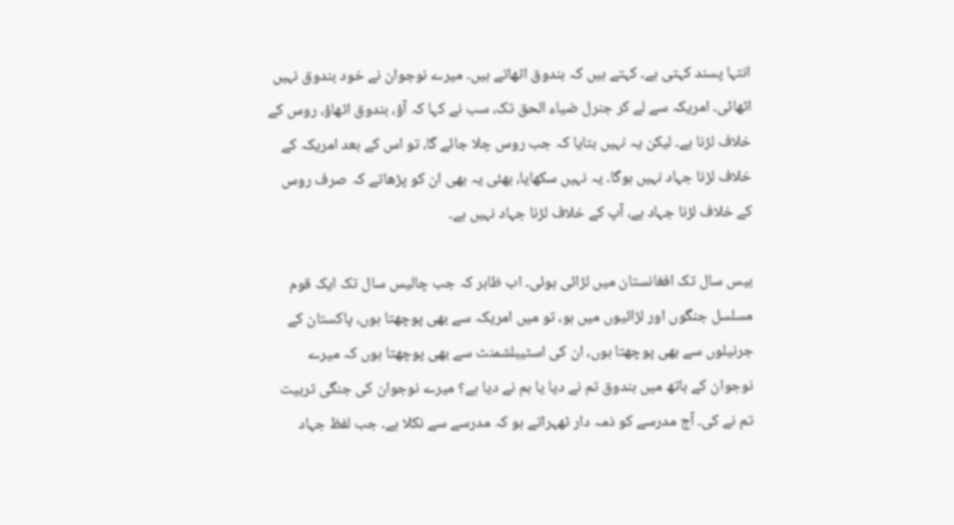انتہا پسند کہتی ہے۔ کہتے ہیں کہ بندوق اٹھاتے ہیں۔ میرے نوجوان نے خود بندوق نہیں اٹھائی۔ امریکہ سے لے کر جنرل ضیاء الحق تک، سب نے کہا کہ آؤ، بندوق اٹھاؤ، روس کے خلاف لڑنا ہے۔ لیکن یہ نہیں بتایا کہ جب روس چلا جائے گا، تو اس کے بعد امریکہ کے خلاف لڑنا جہاد نہیں ہوگا۔ یہ نہیں سکھایا، بھئی یہ بھی ان کو پڑھاتے کہ صرف روس کے خلاف لڑنا جہاد ہے، آپ کے خلاف لڑنا جہاد نہیں ہے۔

بیس سال تک افغانستان میں لڑائی ہوئی۔ اب ظاہر کہ جب چالیس سال تک ایک قوم مسلسل جنگوں اور لڑائیوں میں ہو، تو میں امریکہ سے بھی پوچھتا ہوں، پاکستان کے جرنیلوں سے بھی پوچھتا ہوں، ان کی اسٹیبلشمنٹ سے بھی پوچھتا ہوں کہ میرے نوجوان کے ہاتھ میں بندوق تم نے دیا یا ہم نے دیا ہے؟ میرے نوجوان کی جنگی تربیت تم نے کی۔ آج مدرسے کو ذمہ دار ٹھہراتے ہو کہ مدرسے سے نکلا ہے۔ جب لفظ جہاد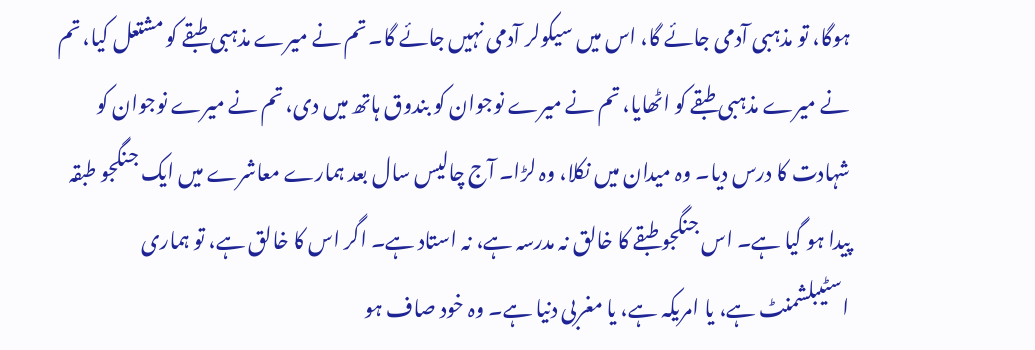ہوگا، تو مذہبی آدمی جائے گا، اس میں سیکولر آدمی نہیں جائے گا۔ تم نے میرے مذہبی طبقے کو مشتعل کیا، تم نے میرے مذہبی طبقے کو اٹھایا، تم نے میرے نوجوان کو بندوق ہاتھ میں دی، تم نے میرے نوجوان کو شہادت کا درس دیا۔ وہ میدان میں نکلا، وہ لڑا۔ آج چالیس سال بعد ہمارے معاشرے میں ایک جنگجو طبقہ پیدا ہو گیا ہے۔ اس جنگجو طبقے کا خالق نہ مدرسہ ہے، نہ استاد ہے۔ اگر اس کا خالق ہے، تو ہماری اسٹیبلشمنٹ ہے، یا امریکہ ہے، یا مغربی دنیا ہے۔ وہ خود صاف ہو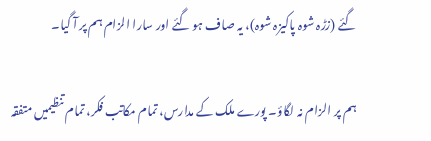گئے (زڑہ شوہ پاکیزہ شوہ)، یہ صاف ہو گئے اور سارا الزام ہم پر آ گیا۔

ہم پر الزام نہ لگاؤ۔ پورے ملک کے مدارس، تمام مکاتب فکر، تمام تنظیمیں متفقہ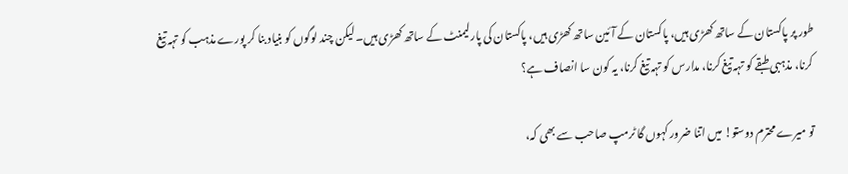طور پر پاکستان کے ساتھ کھڑی ہیں، پاکستان کے آئین ساتھ کھڑی ہیں، پاکستان کی پارلیمنٹ کے ساتھ کھڑی ہیں۔ لیکن چند لوگوں کو بنیاد بنا کر پورے مذہب کو تہہ تیغ کرنا، مذہبی طبقے کو تہہ تیغ کرنا، مدارس کو تہہ تیغ کرنا، یہ کون سا انصاف ہے؟

تو میرے محترم دوستو! میں اتنا ضرور کہوں گا ٹرمپ صاحب سے بھی کہ،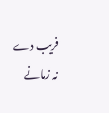فریب دے نہ زمانے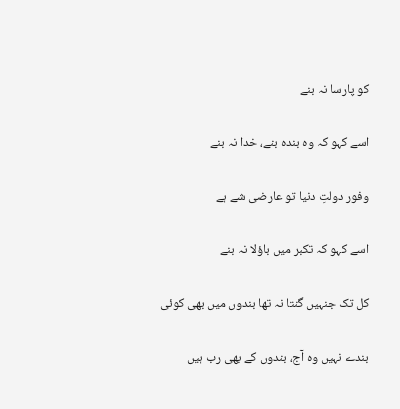کو پارسا نہ بنے

اسے کہو کہ وہ بندہ بنے، خدا نہ بنے

وفور دولتِ دنیا تو عارضی شے ہے

اسے کہو کہ تکبر میں باؤلا نہ بنے

کل تک جنہیں گنتا نہ تھا بندوں میں بھی کوئی

بندے نہیں وہ آج، بندوں کے بھی رب ہیں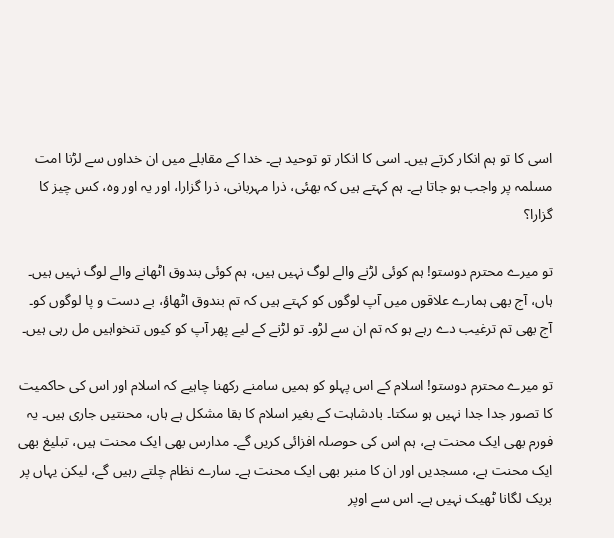اسی کا تو ہم انکار کرتے ہیں۔ اسی کا انکار تو توحید ہے۔ خدا کے مقابلے میں ان خداوں سے لڑنا امت مسلمہ پر واجب ہو جاتا ہے۔ ہم کہتے ہیں کہ بھئی، ذرا مہربانی، ذرا گزارا، اور یہ اور وہ، کس چیز کا گزارا؟

تو میرے محترم دوستو! ہم کوئی لڑنے والے لوگ نہیں ہیں، ہم کوئی بندوق اٹھانے والے لوگ نہیں ہیں۔ ہاں، آج بھی ہمارے علاقوں میں آپ لوگوں کو کہتے ہیں کہ تم بندوق اٹھاؤ، بے دست و پا لوگوں کو۔ آج بھی تم ترغیب دے رہے ہو کہ تم ان سے لڑو۔ تو لڑنے کے لیے پھر آپ کو کیوں تنخواہیں مل رہی ہیں۔

تو میرے محترم دوستو! اسلام کے اس پہلو کو ہمیں سامنے رکھنا چاہیے کہ اسلام اور اس کی حاکمیت کا تصور جدا جدا نہیں ہو سکتا۔ بادشاہت کے بغیر اسلام کا بقا مشکل ہے ہاں، محنتیں جاری ہیں۔ یہ فورم بھی ایک محنت ہے، ہم اس کی حوصلہ افزائی کریں گے۔ مدارس بھی ایک محنت ہیں، تبلیغ بھی ایک محنت ہے، مسجدیں اور ان کا منبر بھی ایک محنت ہے۔ سارے نظام چلتے رہیں گے، لیکن یہاں پر بریک لگانا ٹھیک نہیں ہے۔ اس سے اوپر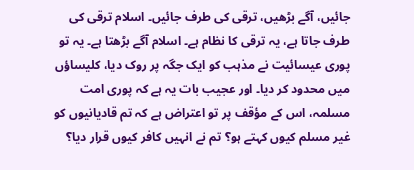جائیں، آگے بڑھیں، ترقی کی طرف جائیں۔ اسلام ترقی کی طرف جاتا ہے، یہ ترقی کا نظام ہے۔ اسلام آگے بڑھتا ہے۔ یہ تو پوری عیسائیت نے مذہب کو ایک جگہ پر روک دیا، کلیساؤں میں محدود کر دیا۔ اور عجیب بات یہ ہے کہ پوری امت مسلمہ، اس کے مؤقف پر تو اعتراض ہے کہ تم قادیانیوں کو غیر مسلم کیوں کہتے ہو؟ تم نے انہیں کافر کیوں قرار دیا؟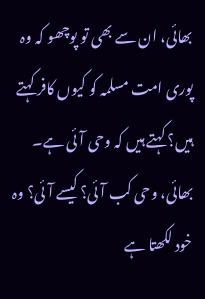بھائی، ان سے بھی تو پوچھو کہ وہ پوری امت مسلمہ کو کیوں کافر کہتے ہیں؟ کہتے ہیں کہ وحی آئی ہے۔ بھائی، وحی کب آئی؟ کیسے آئی؟ وہ خود لکھتا ہے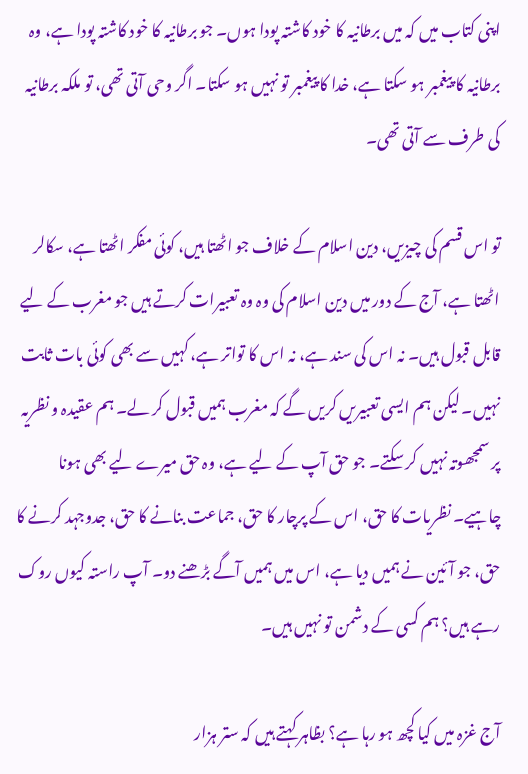اپنی کتاب میں کہ میں برطانیہ کا خود کاشتہ پودا ہوں۔ جو برطانیہ کا خود کاشتہ پودا ہے، وہ برطانیہ کا پیغمبر ہو سکتا ہے، خدا کا پیغمبر تو نہیں ہو سکتا۔ اگر وحی آتی تھی، تو ملکہ برطانیہ کی طرف سے آتی تھی۔

تو اس قسم کی چیزیں، دین اسلام کے خلاف جو اٹھتا ہیں، کوئی مفکر اٹھتا ہے، سکالر اٹھتا ہے، آج کے دور میں دین اسلام کی وہ وہ تعبیرات کرتے ہیں جو مغرب کے لیے قابل قبول ہیں۔ نہ اس کی سند ہے، نہ اس کا تواتر ہے، کہیں سے بھی کوئی بات ثابت نہیں۔ لیکن ہم ایسی تعبیریں کریں گے کہ مغرب ہمیں قبول کر لے۔ ہم عقیدہ و نظریہ پر سمجھوتہ نہیں کر سکتے۔ جو حق آپ کے لیے ہے، وہ حق میرے لیے بھی ہونا چاہیے۔ نظریات کا حق، اس کے پرچار کا حق، جماعت بنانے کا حق، جدوجہد کرنے کا حق، جو آئین نے ہمیں دیا ہے، اس میں ہمیں آگے بڑھنے دو۔ آپ راستہ کیوں روک رہے ہیں؟ ہم کسی کے دشمن تو نہیں ہیں۔

آج غزہ میں کیا کچھ ہو رہا ہے؟ بظاہر کہتے ہیں کہ ستر ہزار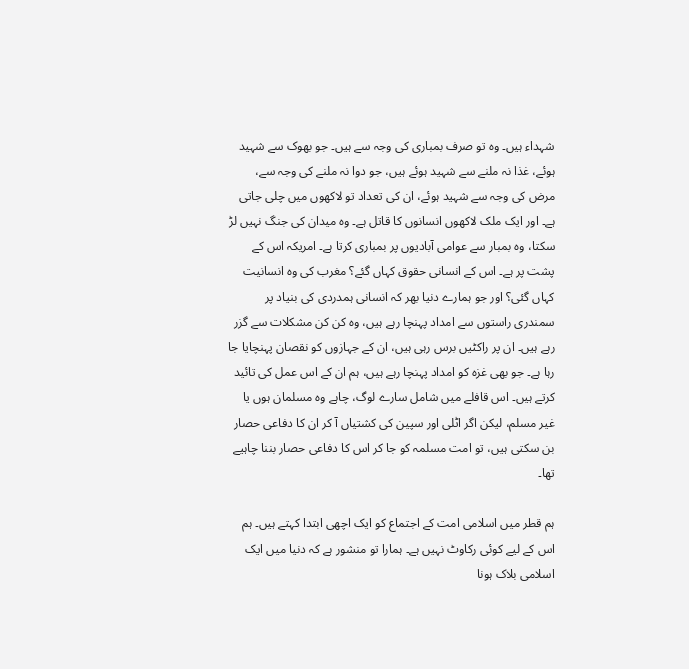شہداء ہیں۔ وہ تو صرف بمباری کی وجہ سے ہیں۔ جو بھوک سے شہید ہوئے، غذا نہ ملنے سے شہید ہوئے ہیں، جو دوا نہ ملنے کی وجہ سے، مرض کی وجہ سے شہید ہوئے، ان کی تعداد تو لاکھوں میں چلی جاتی ہے۔ اور ایک ملک لاکھوں انسانوں کا قاتل ہے۔ وہ میدان کی جنگ نہیں لڑ سکتا، وہ بمبار سے عوامی آبادیوں پر بمباری کرتا ہے۔ امریکہ اس کے پشت پر ہے۔ اس کے انسانی حقوق کہاں گئے؟ مغرب کی وہ انسانیت کہاں گئی؟ اور جو ہمارے دنیا بھر کہ انسانی ہمدردی کی بنیاد پر سمندری راستوں سے امداد پہنچا رہے ہیں، وہ کن کن مشکلات سے گزر رہے ہیں۔ ان پر راکٹیں برس رہی ہیں، ان کے جہازوں کو نقصان پہنچایا جا رہا ہے۔ جو بھی غزہ کو امداد پہنچا رہے ہیں، ہم ان کے اس عمل کی تائید کرتے ہیں۔ اس قافلے میں شامل سارے لوگ، چاہے وہ مسلمان ہوں یا غیر مسلم، لیکن اگر اٹلی اور سپین کی کشتیاں آ کر ان کا دفاعی حصار بن سکتی ہیں، تو امت مسلمہ کو جا کر اس کا دفاعی حصار بننا چاہیے تھا۔

ہم قطر میں اسلامی امت کے اجتماع کو ایک اچھی ابتدا کہتے ہیں۔ ہم اس کے لیے کوئی رکاوٹ نہیں ہے۔ ہمارا تو منشور ہے کہ دنیا میں ایک اسلامی بلاک ہونا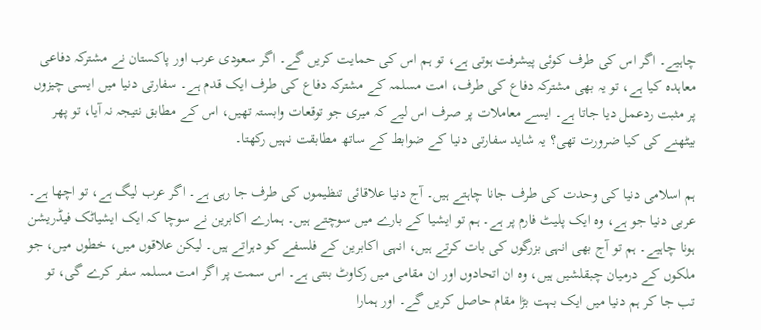چاہیے۔ اگر اس کی طرف کوئی پیشرفت ہوتی ہے، تو ہم اس کی حمایت کریں گے۔ اگر سعودی عرب اور پاکستان نے مشترکہ دفاعی معاہدہ کیا ہے، تو یہ بھی مشترکہ دفاع کی طرف، امت مسلمہ کے مشترکہ دفاع کی طرف ایک قدم ہے۔ سفارتی دنیا میں ایسی چیزوں پر مثبت ردعمل دیا جاتا ہے۔ ایسے معاملات پر صرف اس لیے کہ میری جو توقعات وابستہ تھیں، اس کے مطابق نتیجہ نہ آیا، تو پھر بیٹھنے کی کیا ضرورت تھی؟ یہ شاید سفارتی دنیا کے ضوابط کے ساتھ مطابقت نہیں رکھتا۔

ہم اسلامی دنیا کی وحدت کی طرف جانا چاہتے ہیں۔ آج دنیا علاقائی تنظیموں کی طرف جا رہی ہے۔ اگر عرب لیگ ہے، تو اچھا ہے۔ عربی دنیا جو ہے، وہ ایک پلیٹ فارم پر ہے۔ ہم تو ایشیا کے بارے میں سوچتے ہیں۔ ہمارے اکابرین نے سوچا کہ ایک ایشیاٹک فیڈریشن ہونا چاہیے۔ ہم تو آج بھی انہی بزرگوں کی بات کرتے ہیں، انہی اکابرین کے فلسفے کو دہراتے ہیں۔ لیکن علاقوں میں، خطوں میں، جو ملکوں کے درمیان چبقلشیں ہیں، وہ ان اتحادوں اور ان مقامی میں رکاوٹ بنتی ہے۔ اس سمت پر اگر امت مسلمہ سفر کرے گی، تو تب جا کر ہم دنیا میں ایک بہت بڑا مقام حاصل کریں گے۔ اور ہمارا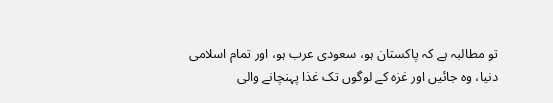تو مطالبہ ہے کہ پاکستان ہو، سعودی عرب ہو، اور تمام اسلامی دنیا، وہ جائیں اور غزہ کے لوگوں تک غذا پہنچانے والی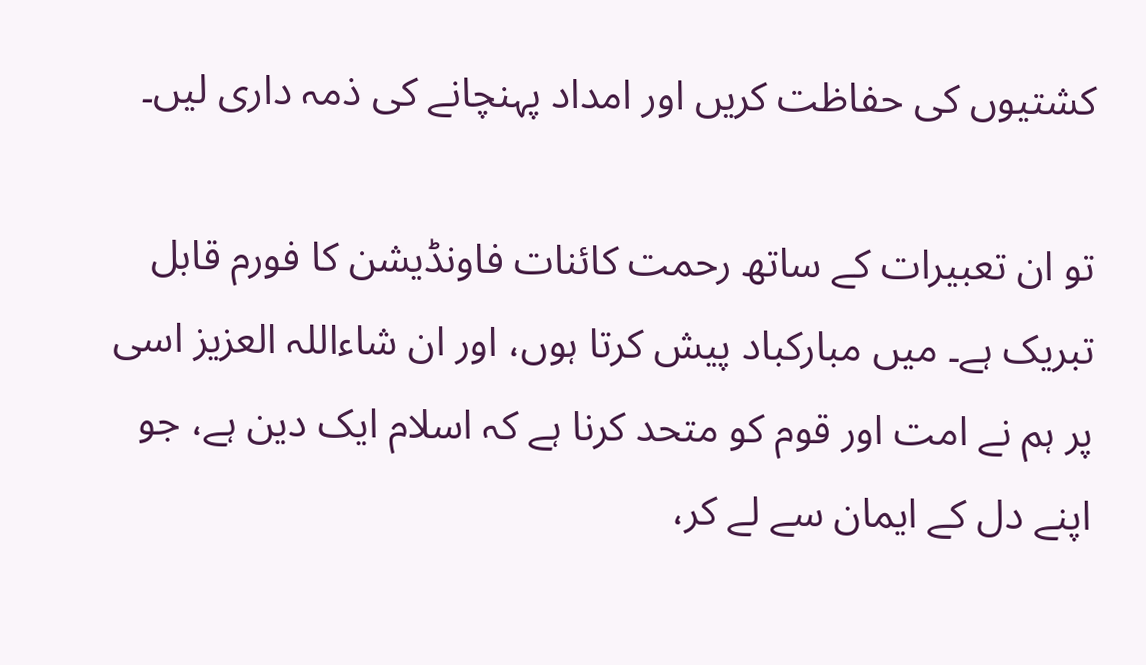کشتیوں کی حفاظت کریں اور امداد پہنچانے کی ذمہ داری لیں۔

تو ان تعبیرات کے ساتھ رحمت کائنات فاونڈیشن کا فورم قابل تبریک ہے۔ میں مبارکباد پیش کرتا ہوں، اور ان شاءاللہ العزیز اسی پر ہم نے امت اور قوم کو متحد کرنا ہے کہ اسلام ایک دین ہے، جو اپنے دل کے ایمان سے لے کر،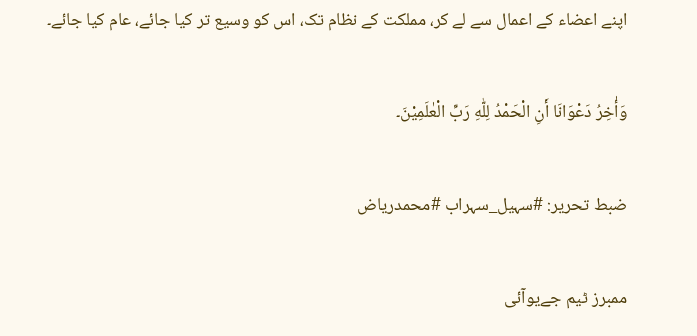اپنے اعضاء کے اعمال سے لے کر، مملکت کے نظام تک، اس کو وسیع تر کیا جائے، عام کیا جائے۔

وَأٰخِرُ دَعْوَانَا أَنِ الْحَمْدُ لِلّٰهِ رَبِّ الْعٰلَمِیْنَ۔

ضبط تحریر: #سہیل_سہراب #محمدریاض

ممبرز ٹیم جےیوآئی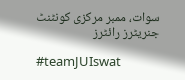سوات، ممبر مرکزی کونٹنٹ جنریٹرز رائٹرز

#teamJUIswat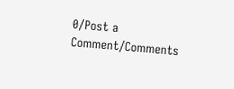0/Post a Comment/Comments